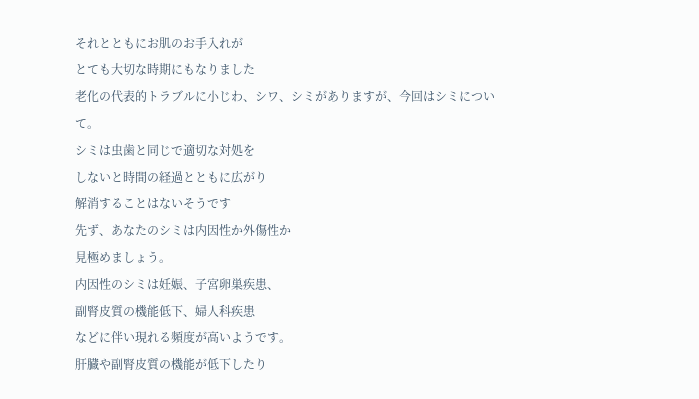それとともにお肌のお手入れが
とても大切な時期にもなりました
老化の代表的トラブルに小じわ、シワ、シミがありますが、今回はシミについて。
シミは虫歯と同じで適切な対処を
しないと時間の経過とともに広がり
解消することはないそうです
先ず、あなたのシミは内因性か外傷性か
見極めましょう。
内因性のシミは妊娠、子宮卵巣疾患、
副腎皮質の機能低下、婦人科疾患
などに伴い現れる頻度が高いようです。
肝臓や副腎皮質の機能が低下したり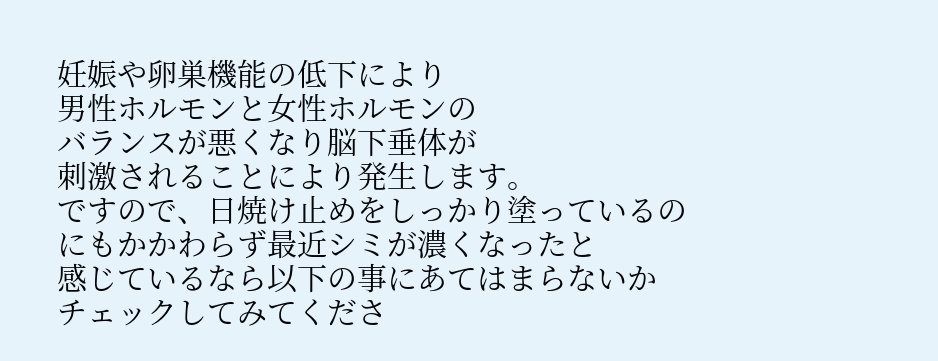妊娠や卵巣機能の低下により
男性ホルモンと女性ホルモンの
バランスが悪くなり脳下垂体が
刺激されることにより発生します。
ですので、日焼け止めをしっかり塗っているのにもかかわらず最近シミが濃くなったと
感じているなら以下の事にあてはまらないか
チェックしてみてくださ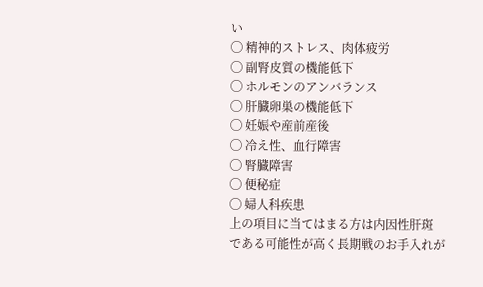い
◯ 精神的ストレス、肉体疲労
◯ 副腎皮質の機能低下
◯ ホルモンのアンバランス
◯ 肝臓卵巣の機能低下
◯ 妊娠や産前産後
◯ 冷え性、血行障害
◯ 腎臓障害
◯ 便秘症
◯ 婦人科疾患
上の項目に当てはまる方は内因性肝斑
である可能性が高く長期戦のお手入れが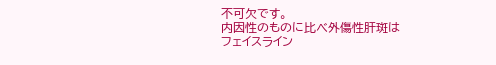不可欠です。
内因性のものに比べ外傷性肝斑は
フェイスライン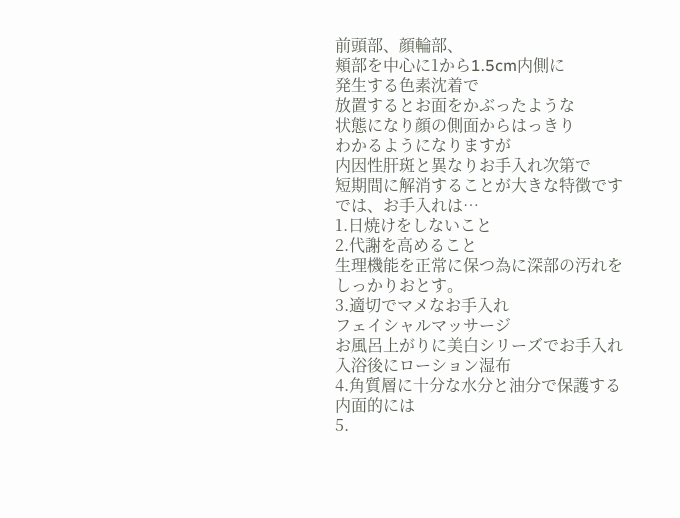前頭部、顔輪部、
頬部を中心に1から1.5cm内側に
発生する色素沈着で
放置するとお面をかぶったような
状態になり顔の側面からはっきり
わかるようになりますが
内因性肝斑と異なりお手入れ次第で
短期間に解消することが大きな特徴です
では、お手入れは…
1.日焼けをしないこと
2.代謝を高めること
生理機能を正常に保つ為に深部の汚れを
しっかりおとす。
3.適切でマメなお手入れ
フェイシャルマッサージ
お風呂上がりに美白シリーズでお手入れ
入浴後にローション湿布
4.角質層に十分な水分と油分で保護する
内面的には
5.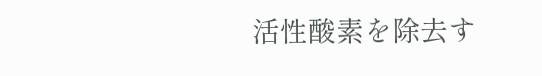活性酸素を除去す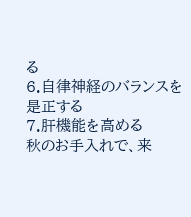る
6.自律神経のバランスを是正する
7.肝機能を高める
秋のお手入れで、来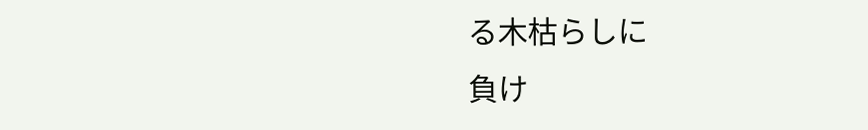る木枯らしに
負け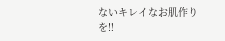ないキレイなお肌作りを‼